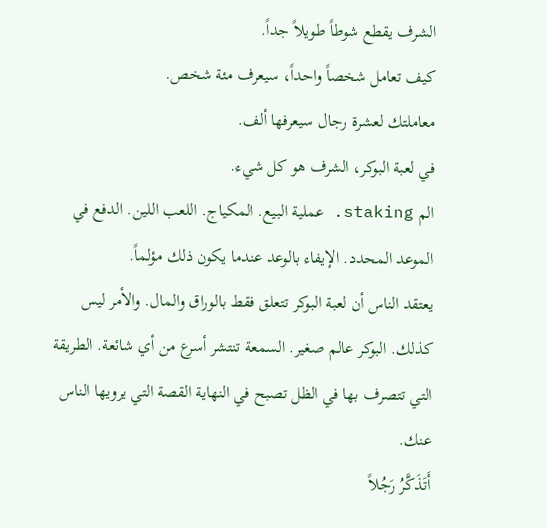الشرف يقطع شوطاً طويلاً جداً.
كيف تعامل شخصاً واحداً، سيعرف مئة شخص.
معاملتك لعشرة رجال سيعرفها ألف.
في لعبة البوكر، الشرف هو كل شيء.
الم staking. عملية البيع. المكياج. اللعب اللين. الدفع في الموعد المحدد. الإيفاء بالوعد عندما يكون ذلك مؤلماً.
يعتقد الناس أن لعبة البوكر تتعلق فقط بالوراق والمال. والأمر ليس كذلك. البوكر عالم صغير. السمعة تنتشر أسرع من أي شائعة. الطريقة التي تتصرف بها في الظل تصبح في النهاية القصة التي يرويها الناس عنك.
أَتَذَكَّرُ رَجُلاً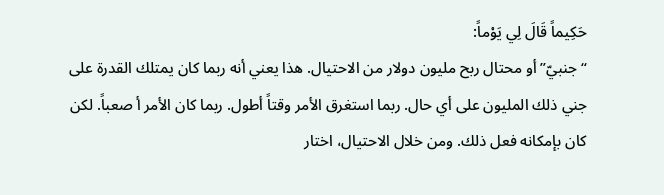حَكِيماً قَالَ لِي يَوْماً:
“جنبيّ” أو محتال ربح مليون دولار من الاحتيال. هذا يعني أنه ربما كان يمتلك القدرة على جني ذلك المليون على أي حال. ربما استغرق الأمر وقتاً أطول. ربما كان الأمر أ صعباً. لكن كان بإمكانه فعل ذلك. ومن خلال الاحتيال، اختار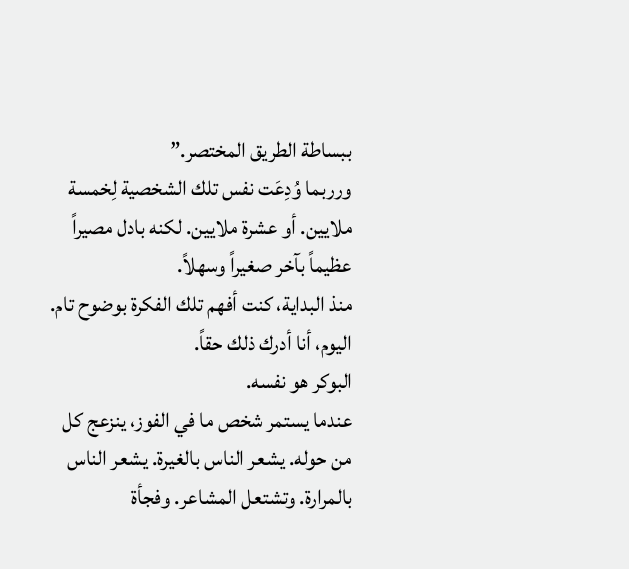ببساطة الطريق المختصر.”
ورربما وُدِعَت نفس تلك الشخصية لِخمسة ملايين. أو عشرة ملايين. لكنه بادل مصيراً عظيماً بآخر صغيراً وسهلاً.
منذ البداية، كنت أفهم تلك الفكرة بوضوح تام.
اليوم، أنا أدرك ذلك حقاً.
البوكر هو نفسه.
عندما يستمر شخص ما في الفوز، ينزعج كل من حوله. يشعر الناس بالغيرة. يشعر الناس بالمرارة. وتشتعل المشاعر. وفجأة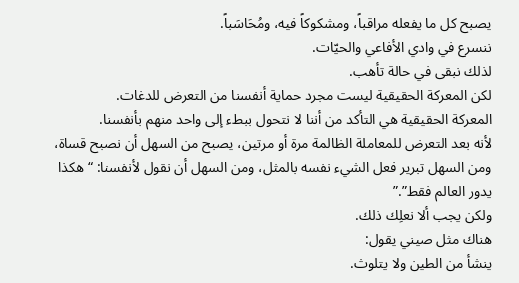يصبح كل ما يفعله مراقباً، ومشكوكاً فيه، ومُحَاسَباً.
ننسرع في وادي الأفاعي والحيّات.
لذلك نبقى في حالة تأهب.
لكن المعركة الحقيقية ليست مجرد حماية أنفسنا من التعرض للدغات.
المعركة الحقيقية هي التأكد من أننا لا نتحول ببطء إلى واحد منهم بأنفسنا.
لأنه بعد التعرض للمعاملة الظالمة مرة أو مرتين، يصبح من السهل أن نصبح قساة، ومن السهل تبرير فعل الشيء نفسه بالمثل، ومن السهل أن نقول لأنفسنا: “هكذا يدور العالم فقط”.”
ولكن يجب ألا نعلِك ذلك.
هناك مثل صيني يقول:
ينشأ من الطين ولا يتلوث.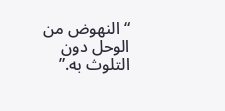“النهوض من الوحل دون التلوث به.”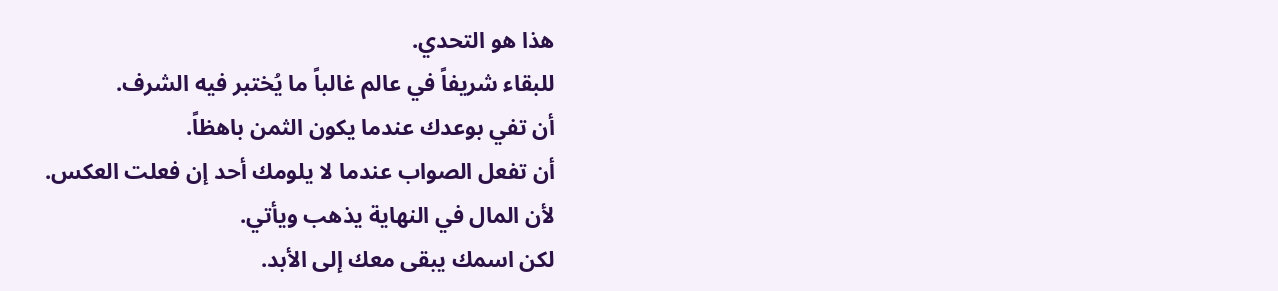هذا هو التحدي.
للبقاء شريفاً في عالم غالباً ما يُختبر فيه الشرف.
أن تفي بوعدك عندما يكون الثمن باهظاً.
أن تفعل الصواب عندما لا يلومك أحد إن فعلت العكس.
لأن المال في النهاية يذهب ويأتي.
لكن اسمك يبقى معك إلى الأبد.